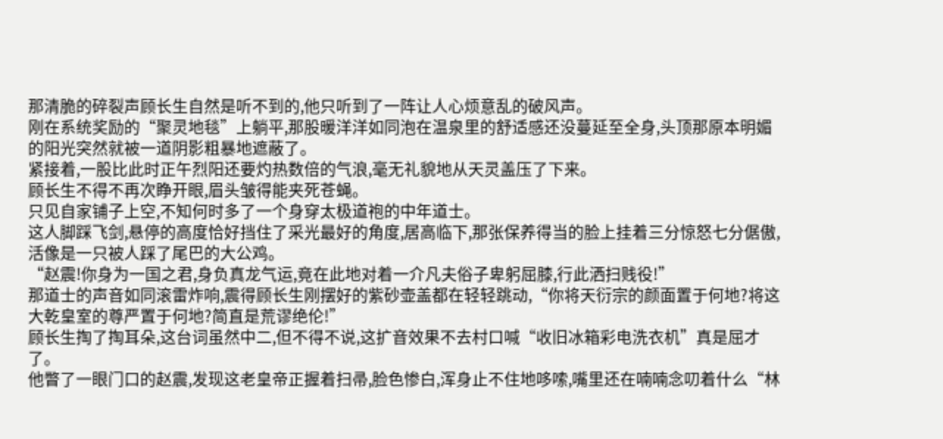那清脆的碎裂声顾长生自然是听不到的,他只听到了一阵让人心烦意乱的破风声。
刚在系统奖励的“聚灵地毯”上躺平,那股暖洋洋如同泡在温泉里的舒适感还没蔓延至全身,头顶那原本明媚的阳光突然就被一道阴影粗暴地遮蔽了。
紧接着,一股比此时正午烈阳还要灼热数倍的气浪,毫无礼貌地从天灵盖压了下来。
顾长生不得不再次睁开眼,眉头皱得能夹死苍蝇。
只见自家铺子上空,不知何时多了一个身穿太极道袍的中年道士。
这人脚踩飞剑,悬停的高度恰好挡住了采光最好的角度,居高临下,那张保养得当的脸上挂着三分惊怒七分倨傲,活像是一只被人踩了尾巴的大公鸡。
“赵震!你身为一国之君,身负真龙气运,竟在此地对着一介凡夫俗子卑躬屈膝,行此洒扫贱役!”
那道士的声音如同滚雷炸响,震得顾长生刚摆好的紫砂壶盖都在轻轻跳动,“你将天衍宗的颜面置于何地?将这大乾皇室的尊严置于何地?简直是荒谬绝伦!”
顾长生掏了掏耳朵,这台词虽然中二,但不得不说,这扩音效果不去村口喊“收旧冰箱彩电洗衣机”真是屈才了。
他瞥了一眼门口的赵震,发现这老皇帝正握着扫帚,脸色惨白,浑身止不住地哆嗦,嘴里还在喃喃念叨着什么“林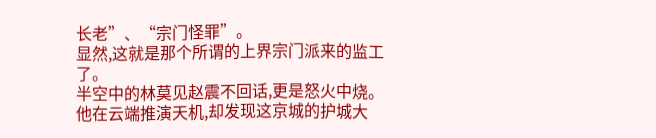长老”、“宗门怪罪”。
显然,这就是那个所谓的上界宗门派来的监工了。
半空中的林莫见赵震不回话,更是怒火中烧。
他在云端推演天机,却发现这京城的护城大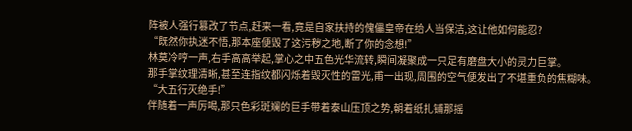阵被人强行篡改了节点,赶来一看,竟是自家扶持的傀儡皇帝在给人当保洁,这让他如何能忍?
“既然你执迷不悟,那本座便毁了这污秽之地,断了你的念想!”
林莫冷哼一声,右手高高举起,掌心之中五色光华流转,瞬间凝聚成一只足有磨盘大小的灵力巨掌。
那手掌纹理清晰,甚至连指纹都闪烁着毁灭性的雷光,甫一出现,周围的空气便发出了不堪重负的焦糊味。
“大五行灭绝手!”
伴随着一声厉喝,那只色彩斑斓的巨手带着泰山压顶之势,朝着纸扎铺那摇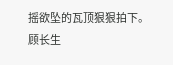摇欲坠的瓦顶狠狠拍下。
顾长生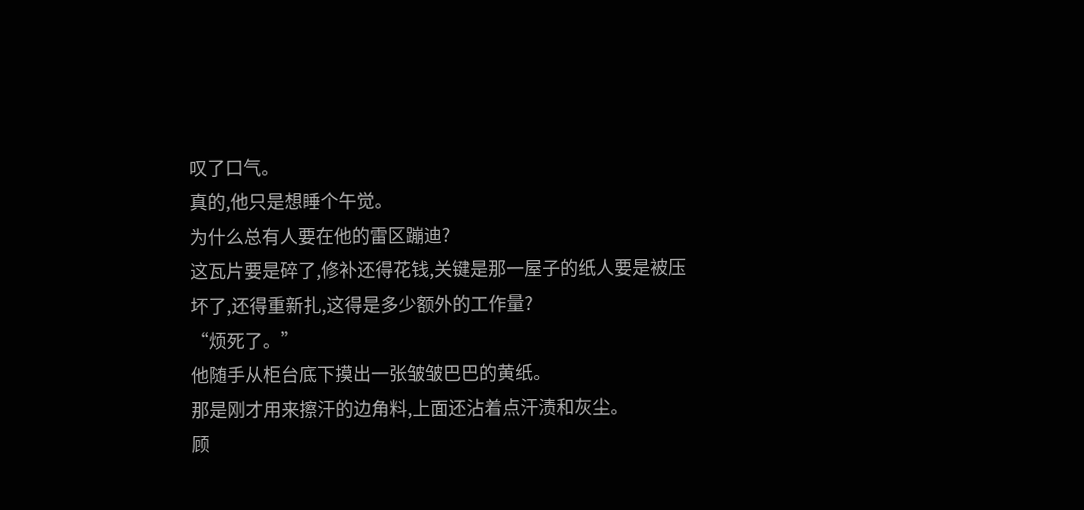叹了口气。
真的,他只是想睡个午觉。
为什么总有人要在他的雷区蹦迪?
这瓦片要是碎了,修补还得花钱,关键是那一屋子的纸人要是被压坏了,还得重新扎,这得是多少额外的工作量?
“烦死了。”
他随手从柜台底下摸出一张皱皱巴巴的黄纸。
那是刚才用来擦汗的边角料,上面还沾着点汗渍和灰尘。
顾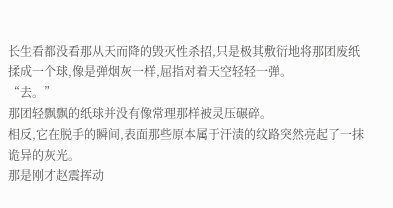长生看都没看那从天而降的毁灭性杀招,只是极其敷衍地将那团废纸揉成一个球,像是弹烟灰一样,屈指对着天空轻轻一弹。
“去。”
那团轻飘飘的纸球并没有像常理那样被灵压碾碎。
相反,它在脱手的瞬间,表面那些原本属于汗渍的纹路突然亮起了一抹诡异的灰光。
那是刚才赵震挥动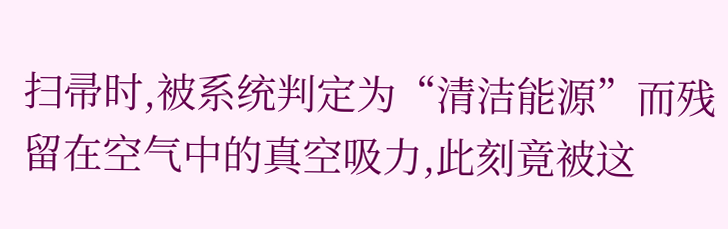扫帚时,被系统判定为“清洁能源”而残留在空气中的真空吸力,此刻竟被这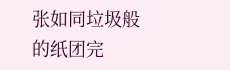张如同垃圾般的纸团完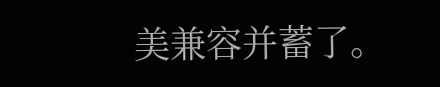美兼容并蓄了。